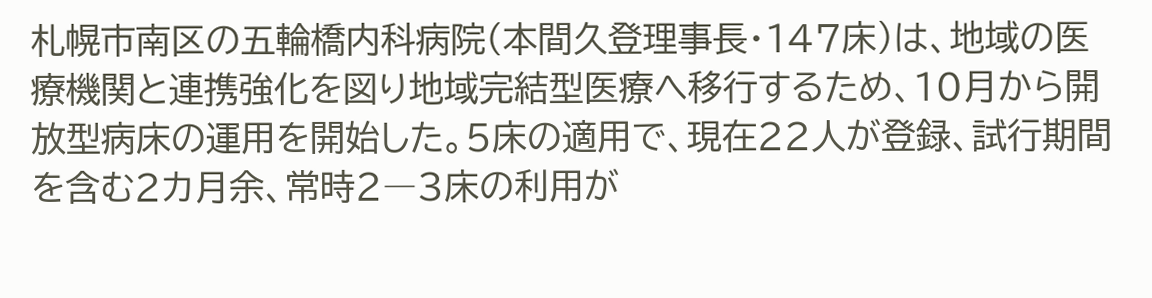札幌市南区の五輪橋内科病院(本間久登理事長・147床)は、地域の医療機関と連携強化を図り地域完結型医療へ移行するため、10月から開放型病床の運用を開始した。5床の適用で、現在22人が登録、試行期間を含む2カ月余、常時2―3床の利用が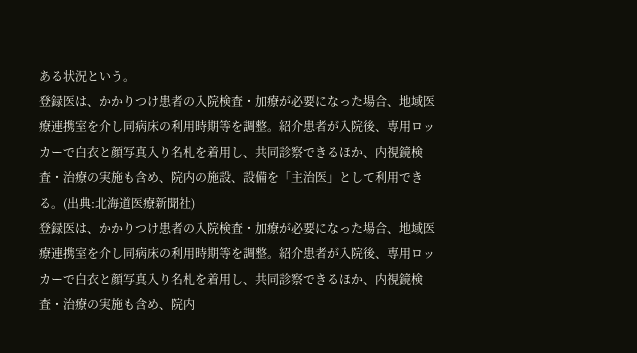ある状況という。
登録医は、かかりつけ患者の入院検査・加療が必要になった場合、地域医療連携室を介し同病床の利用時期等を調整。紹介患者が入院後、専用ロッカーで白衣と顔写真入り名札を着用し、共同診察できるほか、内視鏡検査・治療の実施も含め、院内の施設、設備を「主治医」として利用できる。(出典:北海道医療新聞社)
登録医は、かかりつけ患者の入院検査・加療が必要になった場合、地域医療連携室を介し同病床の利用時期等を調整。紹介患者が入院後、専用ロッカーで白衣と顔写真入り名札を着用し、共同診察できるほか、内視鏡検査・治療の実施も含め、院内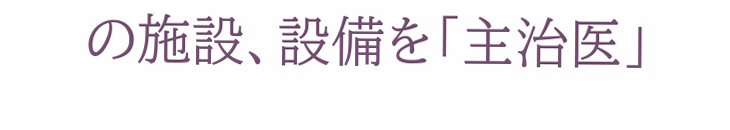の施設、設備を「主治医」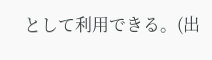として利用できる。(出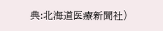典:北海道医療新聞社)